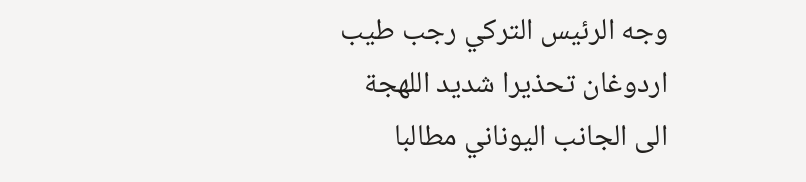وجه الرئيس التركي رجب طيب اردوغان تحذيرا شديد اللهجة الى الجانب اليوناني مطالبا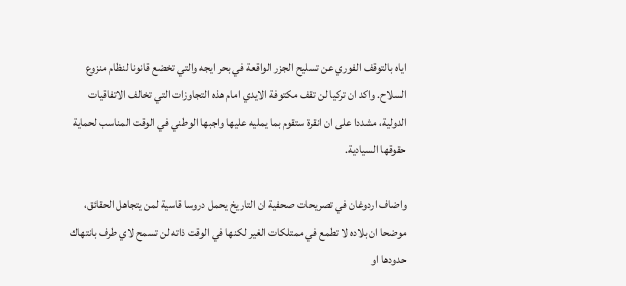اياه بالتوقف الفوري عن تسليح الجزر الواقعة في بحر ايجه والتي تخضع قانونا لنظام منزوع السلاح. واكد ان تركيا لن تقف مكتوفة الايدي امام هذه التجاوزات التي تخالف الاتفاقيات الدولية، مشددا على ان انقرة ستقوم بما يمليه عليها واجبها الوطني في الوقت المناسب لحماية حقوقها السيادية.

واضاف اردوغان في تصريحات صحفية ان التاريخ يحمل دروسا قاسية لمن يتجاهل الحقائق، موضحا ان بلاده لا تطمع في ممتلكات الغير لكنها في الوقت ذاته لن تسمح لاي طرف بانتهاك حدودها او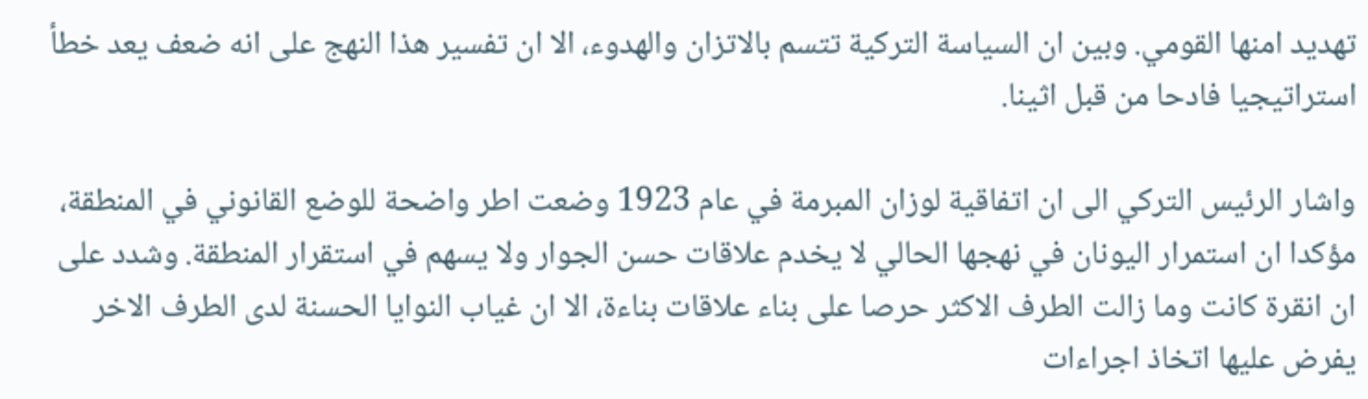تهديد امنها القومي. وبين ان السياسة التركية تتسم بالاتزان والهدوء، الا ان تفسير هذا النهج على انه ضعف يعد خطأ استراتيجيا فادحا من قبل اثينا.

واشار الرئيس التركي الى ان اتفاقية لوزان المبرمة في عام 1923 وضعت اطر واضحة للوضع القانوني في المنطقة، مؤكدا ان استمرار اليونان في نهجها الحالي لا يخدم علاقات حسن الجوار ولا يسهم في استقرار المنطقة. وشدد على ان انقرة كانت وما زالت الطرف الاكثر حرصا على بناء علاقات بناءة، الا ان غياب النوايا الحسنة لدى الطرف الاخر يفرض عليها اتخاذ اجراءات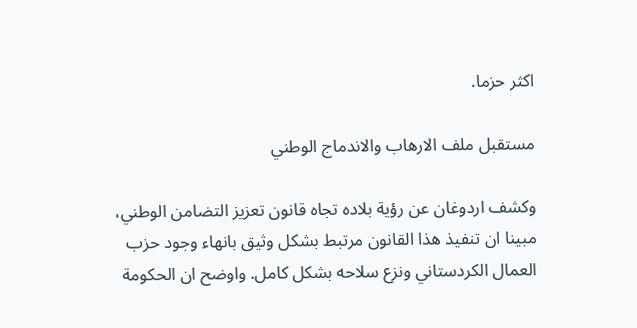اكثر حزما.

مستقبل ملف الارهاب والاندماج الوطني

وكشف اردوغان عن رؤية بلاده تجاه قانون تعزيز التضامن الوطني، مبينا ان تنفيذ هذا القانون مرتبط بشكل وثيق بانهاء وجود حزب العمال الكردستاني ونزع سلاحه بشكل كامل. واوضح ان الحكومة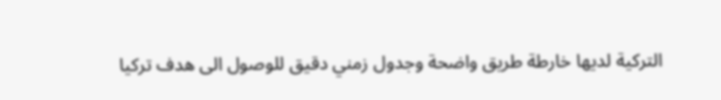التركية لديها خارطة طريق واضحة وجدول زمني دقيق للوصول الى هدف تركيا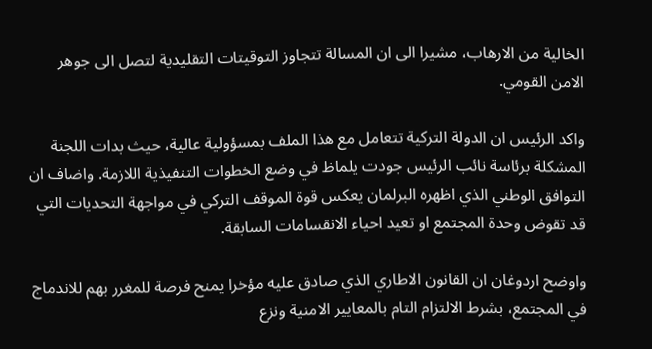الخالية من الارهاب، مشيرا الى ان المسالة تتجاوز التوقيتات التقليدية لتصل الى جوهر الامن القومي.

واكد الرئيس ان الدولة التركية تتعامل مع هذا الملف بمسؤولية عالية، حيث بدات اللجنة المشكلة برئاسة نائب الرئيس جودت يلماظ في وضع الخطوات التنفيذية اللازمة. واضاف ان التوافق الوطني الذي اظهره البرلمان يعكس قوة الموقف التركي في مواجهة التحديات التي قد تقوض وحدة المجتمع او تعيد احياء الانقسامات السابقة.

واوضح اردوغان ان القانون الاطاري الذي صادق عليه مؤخرا يمنح فرصة للمغرر بهم للاندماج في المجتمع، بشرط الالتزام التام بالمعايير الامنية ونزع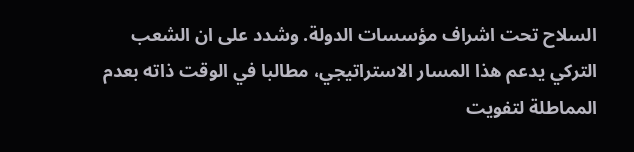السلاح تحت اشراف مؤسسات الدولة. وشدد على ان الشعب التركي يدعم هذا المسار الاستراتيجي، مطالبا في الوقت ذاته بعدم المماطلة لتفويت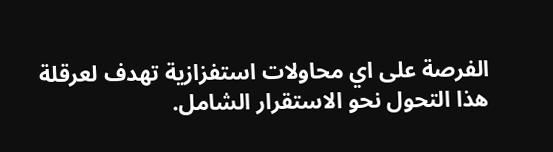الفرصة على اي محاولات استفزازية تهدف لعرقلة هذا التحول نحو الاستقرار الشامل.